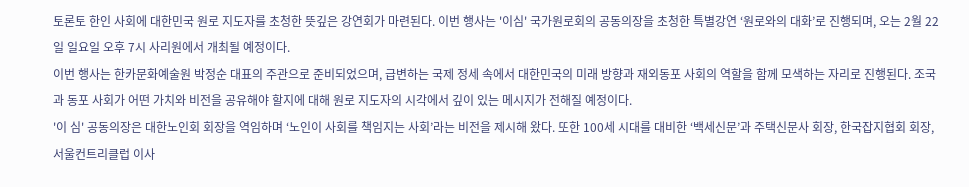토론토 한인 사회에 대한민국 원로 지도자를 초청한 뜻깊은 강연회가 마련된다. 이번 행사는 '이심' 국가원로회의 공동의장을 초청한 특별강연 ‘원로와의 대화’로 진행되며, 오는 2월 22일 일요일 오후 7시 사리원에서 개최될 예정이다.
이번 행사는 한카문화예술원 박정순 대표의 주관으로 준비되었으며, 급변하는 국제 정세 속에서 대한민국의 미래 방향과 재외동포 사회의 역할을 함께 모색하는 자리로 진행된다. 조국과 동포 사회가 어떤 가치와 비전을 공유해야 할지에 대해 원로 지도자의 시각에서 깊이 있는 메시지가 전해질 예정이다.
'이 심' 공동의장은 대한노인회 회장을 역임하며 ‘노인이 사회를 책임지는 사회’라는 비전을 제시해 왔다. 또한 100세 시대를 대비한 ‘백세신문’과 주택신문사 회장, 한국잡지협회 회장, 서울컨트리클럽 이사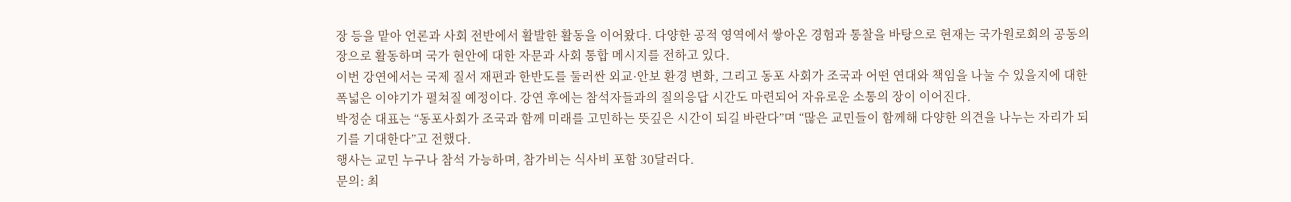장 등을 맡아 언론과 사회 전반에서 활발한 활동을 이어왔다. 다양한 공적 영역에서 쌓아온 경험과 통찰을 바탕으로 현재는 국가원로회의 공동의장으로 활동하며 국가 현안에 대한 자문과 사회 통합 메시지를 전하고 있다.
이번 강연에서는 국제 질서 재편과 한반도를 둘러싼 외교·안보 환경 변화, 그리고 동포 사회가 조국과 어떤 연대와 책임을 나눌 수 있을지에 대한 폭넓은 이야기가 펼쳐질 예정이다. 강연 후에는 참석자들과의 질의응답 시간도 마련되어 자유로운 소통의 장이 이어진다.
박정순 대표는 “동포사회가 조국과 함께 미래를 고민하는 뜻깊은 시간이 되길 바란다”며 “많은 교민들이 함께해 다양한 의견을 나누는 자리가 되기를 기대한다”고 전했다.
행사는 교민 누구나 참석 가능하며, 참가비는 식사비 포함 30달러다.
문의: 최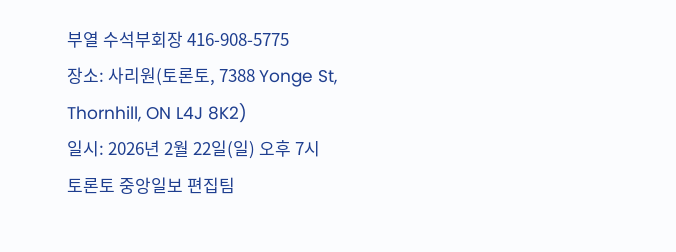부열 수석부회장 416-908-5775
장소: 사리원(토론토, 7388 Yonge St, Thornhill, ON L4J 8K2)
일시: 2026년 2월 22일(일) 오후 7시
토론토 중앙일보 편집팀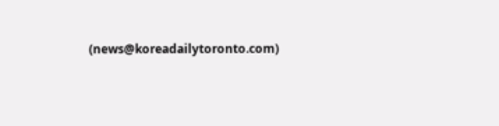(news@koreadailytoronto.com)